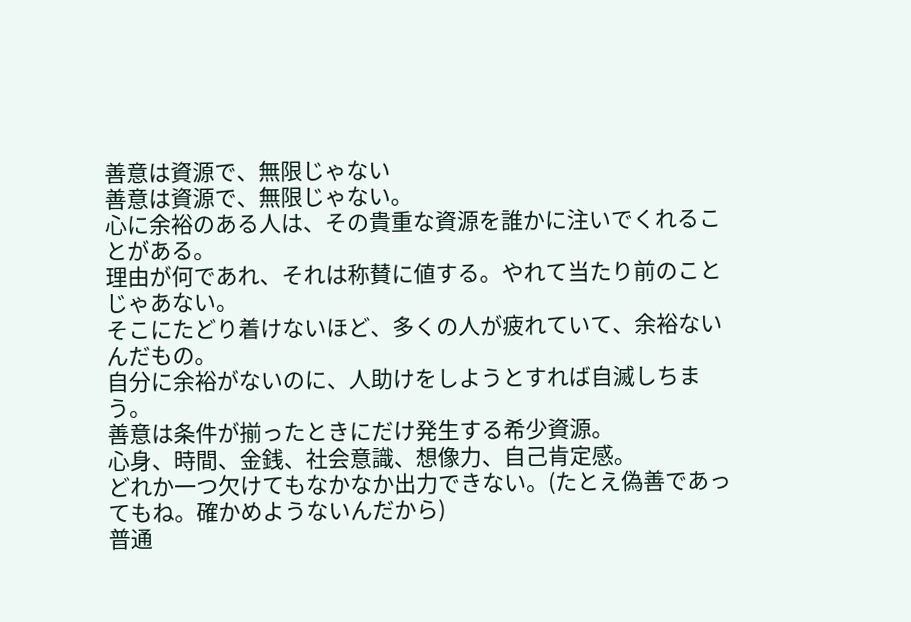善意は資源で、無限じゃない
善意は資源で、無限じゃない。
心に余裕のある人は、その貴重な資源を誰かに注いでくれることがある。
理由が何であれ、それは称賛に値する。やれて当たり前のことじゃあない。
そこにたどり着けないほど、多くの人が疲れていて、余裕ないんだもの。
自分に余裕がないのに、人助けをしようとすれば自滅しちまう。
善意は条件が揃ったときにだけ発生する希少資源。
心身、時間、金銭、社会意識、想像力、自己肯定感。
どれか一つ欠けてもなかなか出力できない。(たとえ偽善であってもね。確かめようないんだから)
普通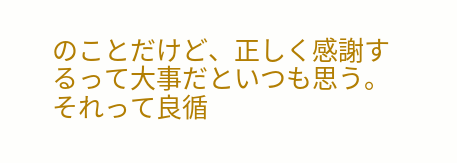のことだけど、正しく感謝するって大事だといつも思う。それって良循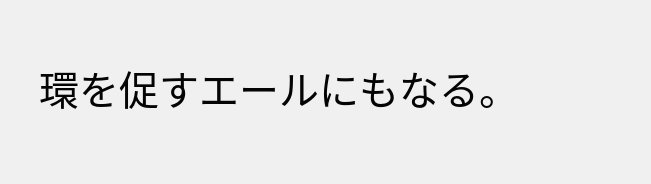環を促すエールにもなる。